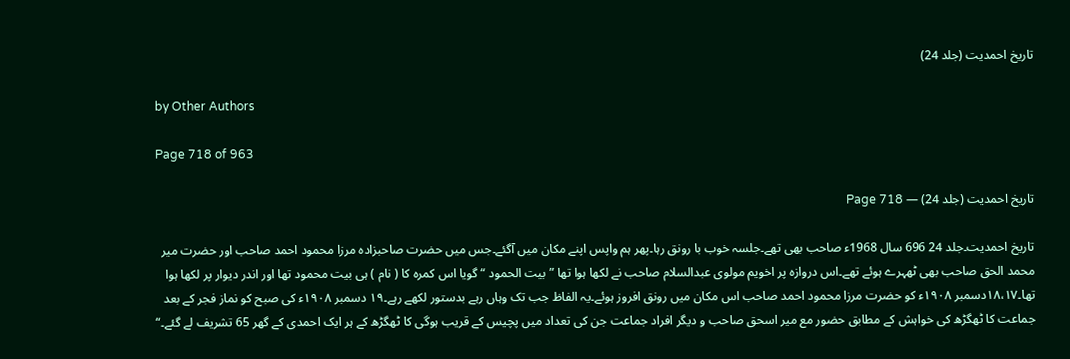تاریخ احمدیت (جلد 24)

by Other Authors

Page 718 of 963

تاریخ احمدیت (جلد 24) — Page 718

تاریخ احمدیت۔جلد 24 696 سال 1968ء صاحب بھی تھے۔جلسہ خوب با رونق رہا۔پھر ہم واپس اپنے مکان میں آگئے۔جس میں حضرت صاحبزادہ مرزا محمود احمد صاحب اور حضرت میر محمد الحق صاحب بھی ٹھہرے ہوئے تھے۔اس دروازہ پر اخویم مولوی عبدالسلام صاحب نے لکھا ہوا تھا ” بیت الحمود “ گویا اس کمرہ کا ( نام ) ہی بیت محمود تھا اور اندر دیوار پر لکھا ہوا تھا۔۱۸،۱۷دسمبر ۱۹۰۸ء کو حضرت مرزا محمود احمد صاحب اس مکان میں رونق افروز ہوئے۔یہ الفاظ جب تک وہاں رہے بدستور لکھے رہے۔۱۹ دسمبر ۱۹۰۸ء کی صبح کو نماز فجر کے بعد جماعت کا ٹھگڑھ کی خواہش کے مطابق حضور مع میر اسحق صاحب و دیگر افراد جماعت جن کی تعداد میں پچیس کے قریب ہوگی کا ٹھگڑھ کے ہر ایک احمدی کے گھر 65 تشریف لے گئے۔“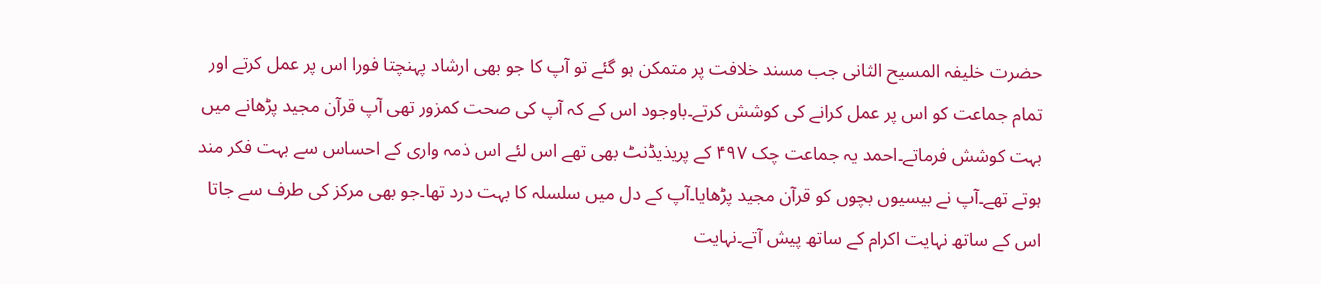حضرت خلیفہ المسیح الثانی جب مسند خلافت پر متمکن ہو گئے تو آپ کا جو بھی ارشاد پہنچتا فورا اس پر عمل کرتے اور تمام جماعت کو اس پر عمل کرانے کی کوشش کرتے۔باوجود اس کے کہ آپ کی صحت کمزور تھی آپ قرآن مجید پڑھانے میں بہت کوشش فرماتے۔احمد یہ جماعت چک ۴۹۷ کے پریذیڈنٹ بھی تھے اس لئے اس ذمہ واری کے احساس سے بہت فکر مند ہوتے تھے۔آپ نے بیسیوں بچوں کو قرآن مجید پڑھایا۔آپ کے دل میں سلسلہ کا بہت درد تھا۔جو بھی مرکز کی طرف سے جاتا اس کے ساتھ نہایت اکرام کے ساتھ پیش آتے۔نہایت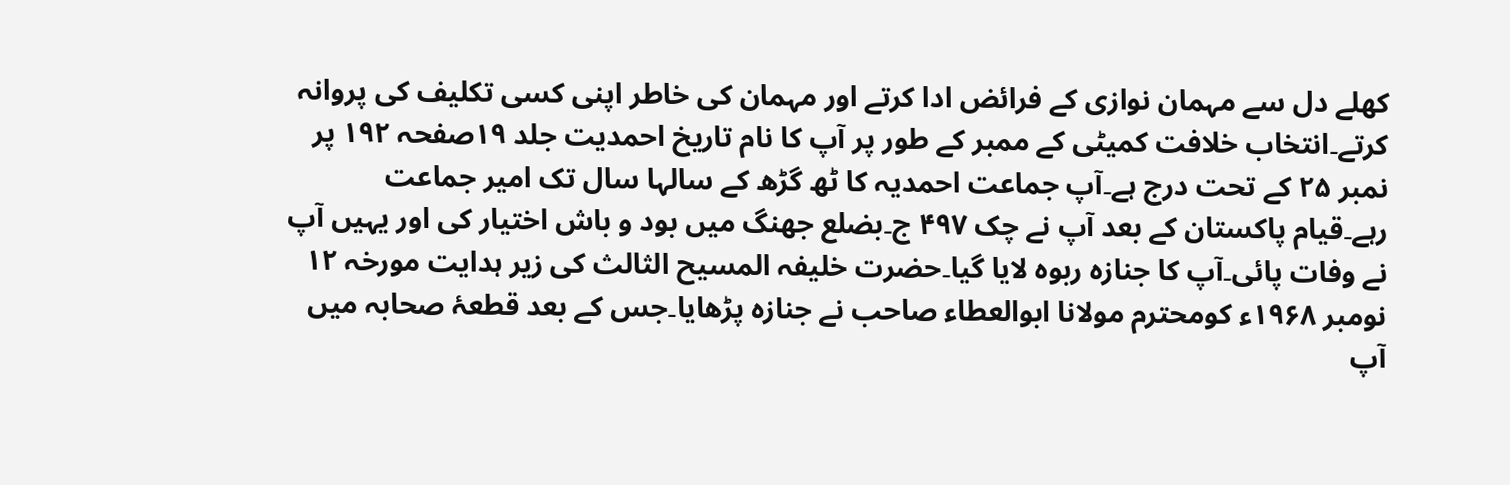کھلے دل سے مہمان نوازی کے فرائض ادا کرتے اور مہمان کی خاطر اپنی کسی تکلیف کی پروانہ کرتے۔انتخاب خلافت کمیٹی کے ممبر کے طور پر آپ کا نام تاریخ احمدیت جلد ۱۹صفحہ ۱۹۲ پر نمبر ۲۵ کے تحت درج ہے۔آپ جماعت احمدیہ کا ٹھ گڑھ کے سالہا سال تک امیر جماعت رہے۔قیام پاکستان کے بعد آپ نے چک ۴۹۷ ج۔بضلع جھنگ میں بود و باش اختیار کی اور یہیں آپ نے وفات پائی۔آپ کا جنازہ ربوہ لایا گیا۔حضرت خلیفہ المسیح الثالث کی زیر ہدایت مورخہ ۱۲ نومبر ۱۹۶۸ء کومحترم مولانا ابوالعطاء صاحب نے جنازہ پڑھایا۔جس کے بعد قطعۂ صحابہ میں آپ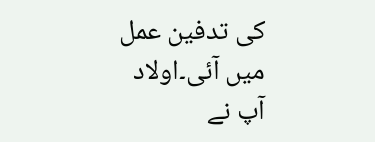کی تدفین عمل میں آئی۔اولاد آپ نے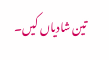تین شادیاں کیں۔